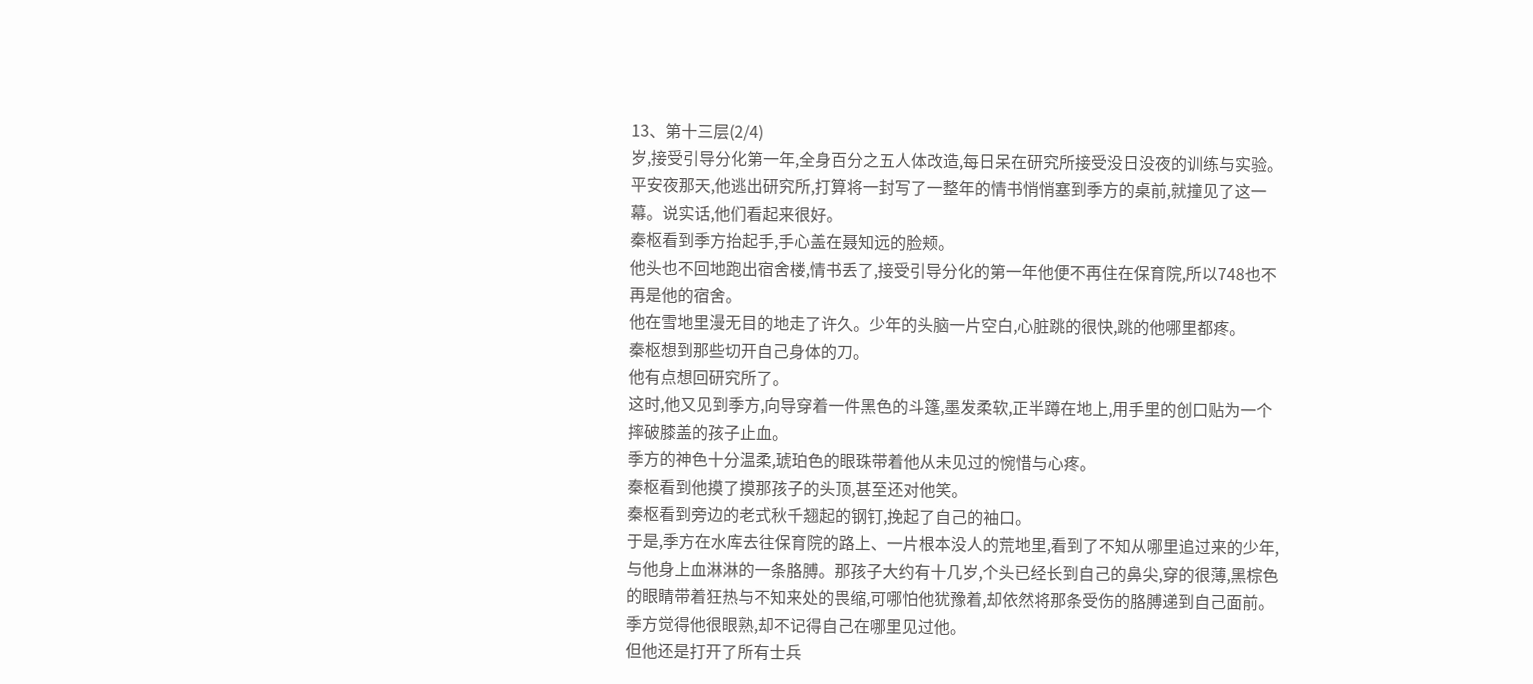13、第十三层(2/4)
岁,接受引导分化第一年,全身百分之五人体改造,每日呆在研究所接受没日没夜的训练与实验。平安夜那天,他逃出研究所,打算将一封写了一整年的情书悄悄塞到季方的桌前,就撞见了这一幕。说实话,他们看起来很好。
秦枢看到季方抬起手,手心盖在聂知远的脸颊。
他头也不回地跑出宿舍楼,情书丢了,接受引导分化的第一年他便不再住在保育院,所以748也不再是他的宿舍。
他在雪地里漫无目的地走了许久。少年的头脑一片空白,心脏跳的很快,跳的他哪里都疼。
秦枢想到那些切开自己身体的刀。
他有点想回研究所了。
这时,他又见到季方,向导穿着一件黑色的斗篷,墨发柔软,正半蹲在地上,用手里的创口贴为一个摔破膝盖的孩子止血。
季方的神色十分温柔,琥珀色的眼珠带着他从未见过的惋惜与心疼。
秦枢看到他摸了摸那孩子的头顶,甚至还对他笑。
秦枢看到旁边的老式秋千翘起的钢钉,挽起了自己的袖口。
于是,季方在水库去往保育院的路上、一片根本没人的荒地里,看到了不知从哪里追过来的少年,与他身上血淋淋的一条胳膊。那孩子大约有十几岁,个头已经长到自己的鼻尖,穿的很薄,黑棕色的眼睛带着狂热与不知来处的畏缩,可哪怕他犹豫着,却依然将那条受伤的胳膊递到自己面前。
季方觉得他很眼熟,却不记得自己在哪里见过他。
但他还是打开了所有士兵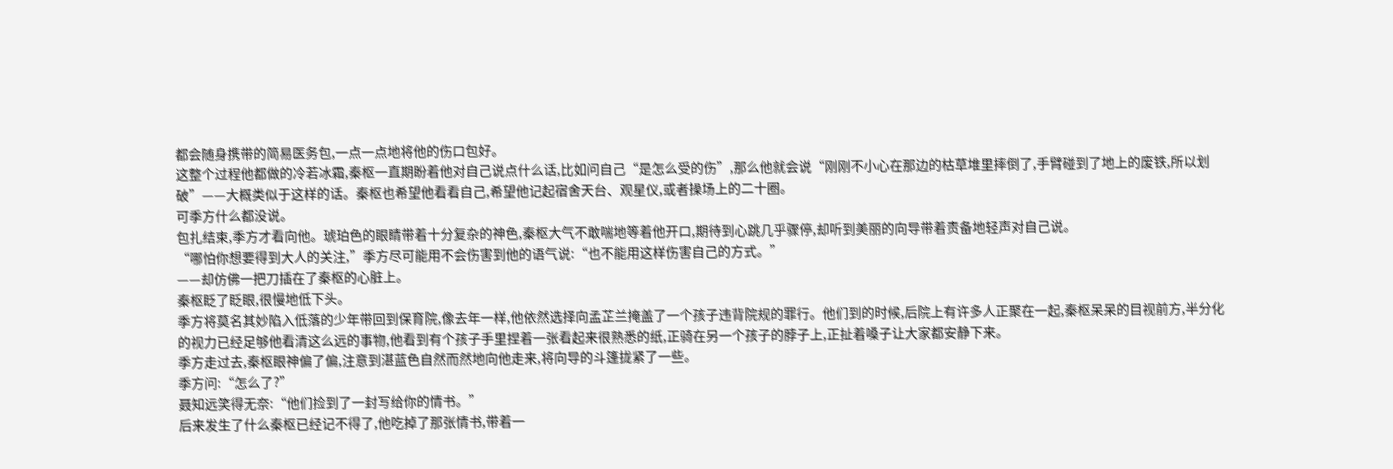都会随身携带的简易医务包,一点一点地将他的伤口包好。
这整个过程他都做的冷若冰霜,秦枢一直期盼着他对自己说点什么话,比如问自己“是怎么受的伤”,那么他就会说“刚刚不小心在那边的枯草堆里摔倒了,手臂碰到了地上的废铁,所以划破”——大概类似于这样的话。秦枢也希望他看看自己,希望他记起宿舍天台、观星仪,或者操场上的二十圈。
可季方什么都没说。
包扎结束,季方才看向他。琥珀色的眼睛带着十分复杂的神色,秦枢大气不敢喘地等着他开口,期待到心跳几乎骤停,却听到美丽的向导带着责备地轻声对自己说。
“哪怕你想要得到大人的关注,”季方尽可能用不会伤害到他的语气说:“也不能用这样伤害自己的方式。”
——却仿佛一把刀插在了秦枢的心脏上。
秦枢眨了眨眼,很慢地低下头。
季方将莫名其妙陷入低落的少年带回到保育院,像去年一样,他依然选择向孟芷兰掩盖了一个孩子违背院规的罪行。他们到的时候,后院上有许多人正聚在一起,秦枢呆呆的目视前方,半分化的视力已经足够他看清这么远的事物,他看到有个孩子手里捏着一张看起来很熟悉的纸,正骑在另一个孩子的脖子上,正扯着嗓子让大家都安静下来。
季方走过去,秦枢眼神偏了偏,注意到湛蓝色自然而然地向他走来,将向导的斗篷拢紧了一些。
季方问:“怎么了?”
聂知远笑得无奈:“他们捡到了一封写给你的情书。”
后来发生了什么秦枢已经记不得了,他吃掉了那张情书,带着一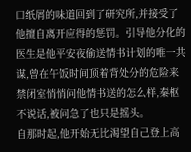口纸屑的味道回到了研究所,并接受了他擅自离开应得的惩罚。引导他分化的医生是他平安夜偷送情书计划的唯一共谋,曾在午饭时间顶着背处分的危险来禁闭室悄悄问他情书送的怎么样,秦枢不说话,被问急了也只是摇头。
自那时起,他开始无比渴望自己登上高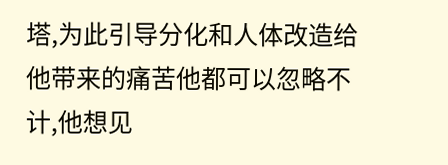塔,为此引导分化和人体改造给他带来的痛苦他都可以忽略不计,他想见